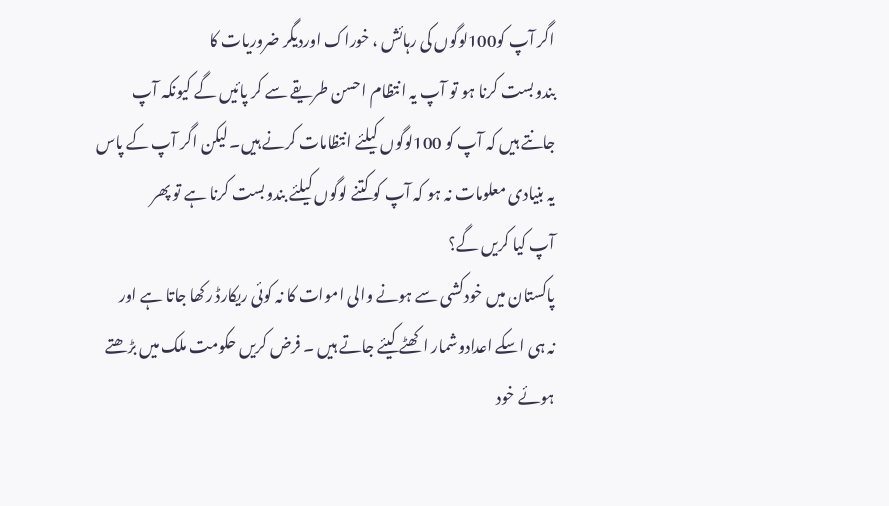اگر آپ کو100لوگوں کی رہائش ، خوراک اوردیگر ضروریات کا
بندوبست کرنا ہو تو آپ یہ انتظام احسن طریقے سے کر پائیں گے کیونکہ آپ
جانتے ہیں کہ آپ کو 100لوگوں کیلئے انتظامات کرنے ہیں۔ لیکن اگر آپ کے پاس
یہ بنیادی معلومات نہ ہو کہ آپ کو کتنے لوگوں کیلئے بندوبست کرنا ہے تو پھر
آپ کیا کریں گے؟
پاکستان میں خودکشی سے ہونے والی اموات کا نہ کوئی ریکارڈ رکھا جاتا ہے اور
نہ ہی اسکے اعدادوشمار اکھٹے کیئے جاتے ہیں ۔ فرض کریں حکومت ملک میں بڑھتے
ہوئے خود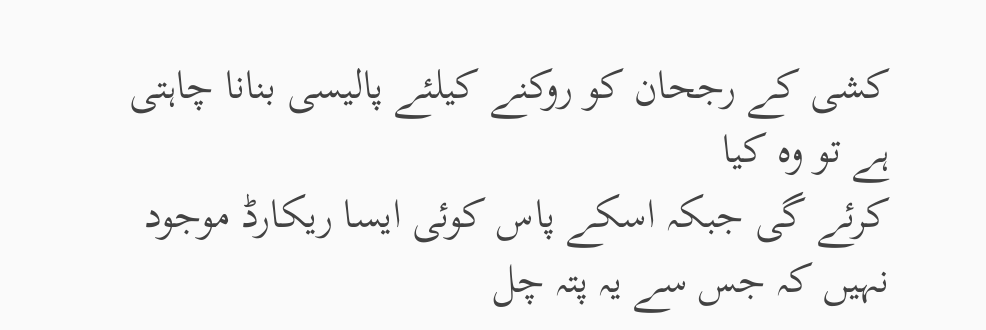کشی کے رجحان کو روکنے کیلئے پالیسی بنانا چاہتی ہے تو وہ کیا
کرئے گی جبکہ اسکے پاس کوئی ایسا ریکارڈ موجود نہیں کہ جس سے یہ پتہ چل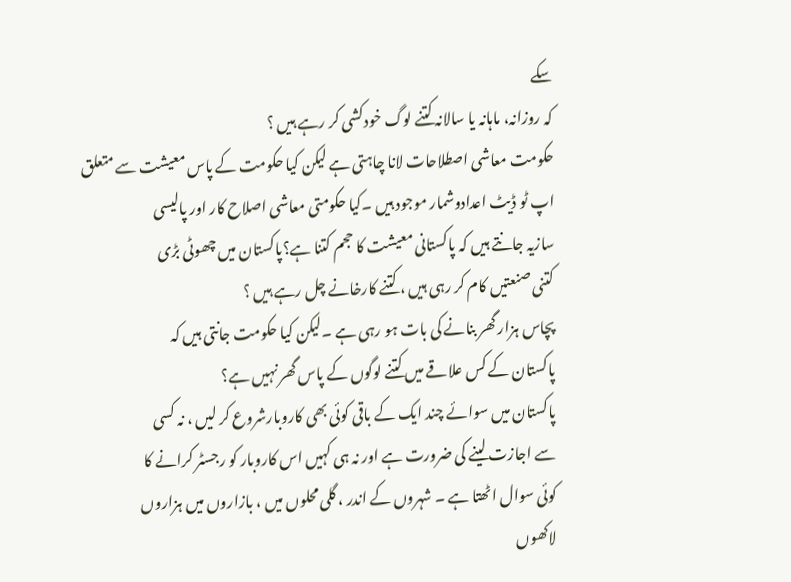سکے
کہ روزانہ، ماہانہ یا سالانہ کتنے لوگ خودکشی کر رہے ہیں ؟
حکومت معاشی اصطلاحات لانا چاہتی ہے لیکن کیا حکومت کے پاس معیشت سے متعلق
اپ ٹو ڈیٹ اعدادوشمار موجود ہیں ۔کیا حکومتی معاشی اصلاح کار اور پالیسی
سازیہ جانتے ہیں کہ پاکستانی معیشت کا حجم کتنا ہے؟پاکستان میں چھوٹی بڑی
کتنی صنعتیں کام کر رہی ہیں ، کتنے کارخانے چل رہے ہیں ؟
پچاس ہزار گھر بنانے کی بات ہو رہی ہے ۔لیکن کیا حکومت جانتی ہیں کہ
پاکستان کے کس علاقے میں کتنے لوگوں کے پاس گھر نہیں ہے؟
پاکستان میں سوائے چند ایک کے باقی کوئی بھی کاروبارشروع کر لیں ، نہ کسی
سے اجازت لینے کی ضرورت ہے اور نہ ہی کہیں اس کاروبار کو رجسٹر کرانے کا
کوئی سوال اٹھتا ہے ۔ شہروں کے اندر ، گلی محلوں میں ، بازاروں میں ہزاروں
لاکھوں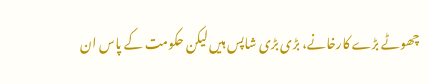چھوٹے بڑے کارخانے، بڑی بڑی شاپس ہیں لیکن حکومت کے پاس ان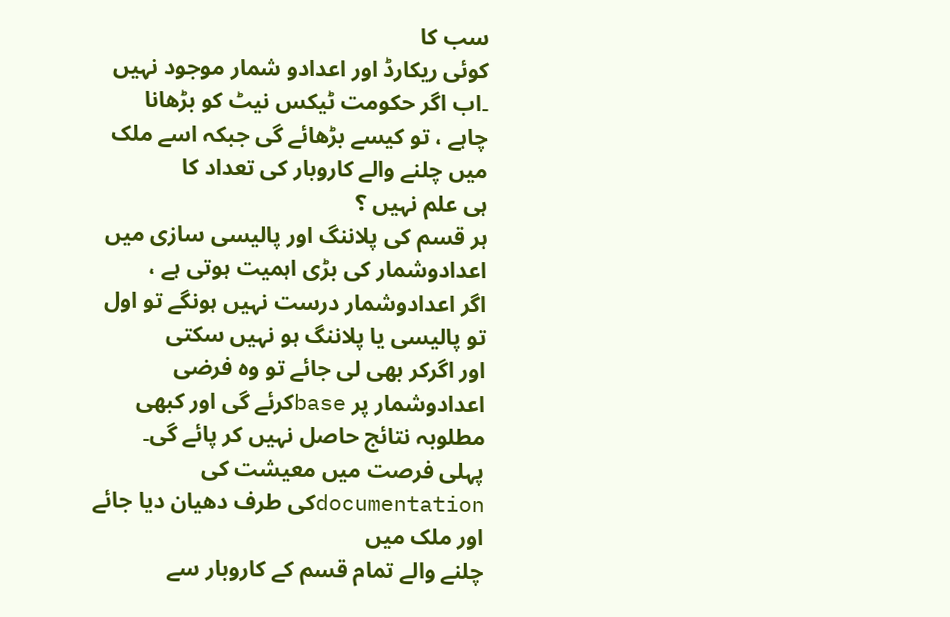سب کا
کوئی ریکارڈ اور اعدادو شمار موجود نہیں ۔اب اگر حکومت ٹیکس نیٹ کو بڑھانا
چاہے ، تو کیسے بڑھائے گی جبکہ اسے ملک میں چلنے والے کاروبار کی تعداد کا
ہی علم نہیں ؟
ہر قسم کی پلاننگ اور پالیسی سازی میں اعدادوشمار کی بڑی اہمیت ہوتی ہے ،
اگر اعدادوشمار درست نہیں ہونگے تو اول تو پالیسی یا پلاننگ ہو نہیں سکتی
اور اگرکر بھی لی جائے تو وہ فرضی اعدادوشمار پر baseکرئے گی اور کبھی
مطلوبہ نتائج حاصل نہیں کر پائے گی۔
پہلی فرصت میں معیشت کی documentationکی طرف دھیان دیا جائے اور ملک میں
چلنے والے تمام قسم کے کاروبار سے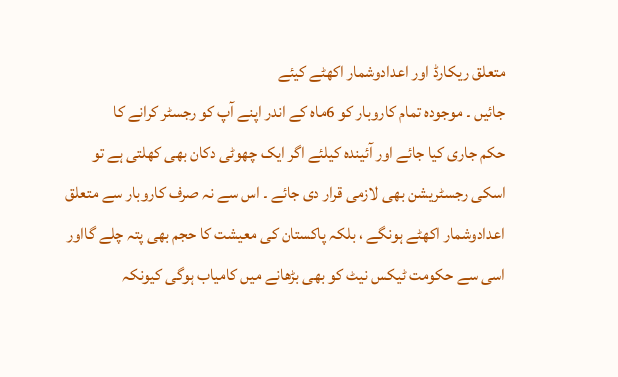متعلق ریکارڈ اور اعدادوشمار اکھٹے کیئے
جائیں ۔ موجودہ تمام کاروبار کو 6ماہ کے اندر اپنے آپ کو رجسٹر کرانے کا
حکم جاری کیا جائے اور آئیندہ کیلئے اگر ایک چھوٹی دکان بھی کھلتی ہے تو
اسکی رجسٹریشن بھی لازمی قرار دی جائے ۔ اس سے نہ صرف کاروبار سے متعلق
اعدادوشمار اکھٹے ہونگے ، بلکہ پاکستان کی معیشت کا حجم بھی پتہ چلے گااور
اسی سے حکومت ٹیکس نیٹ کو بھی بڑھانے میں کامیاب ہوگی کیونکہ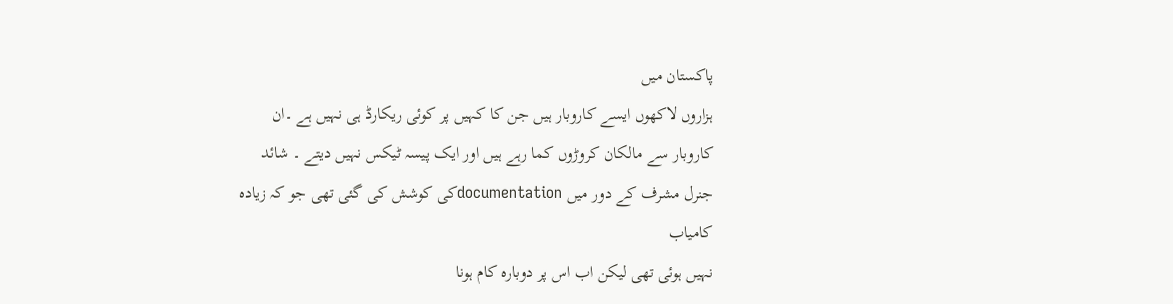پاکستان میں
ہزاروں لاکھوں ایسے کاروبار ہیں جن کا کہیں پر کوئی ریکارڈ ہی نہیں ہے ۔ان
کاروبار سے مالکان کروڑوں کما رہے ہیں اور ایک پیسہ ٹیکس نہیں دیتے ۔ شائد
جنرل مشرف کے دور میں documentationکی کوشش کی گئی تھی جو کہ زیادہ کامیاب
نہیں ہوئی تھی لیکن اب اس پر دوبارہ کام ہونا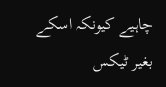چاہیے کیونکہ اسکے بغیر ٹیکس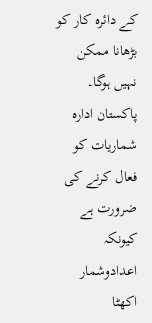کے دائرہ کار کو بڑھانا ممکن نہیں ہوگا۔
پاکستان ادارہ شماریات کو فعال کرنے کی ضرورت ہے کیونکہ اعدادوشمار اکھٹا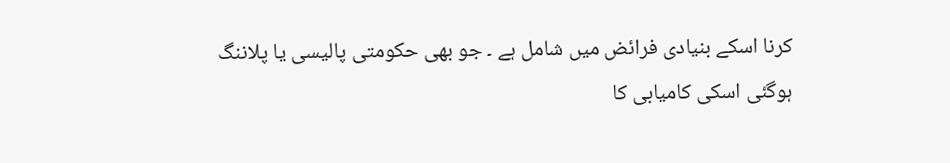کرنا اسکے بنیادی فرائض میں شامل ہے ۔ جو بھی حکومتی پالیسی یا پلاننگ
ہوگئی اسکی کامیابی کا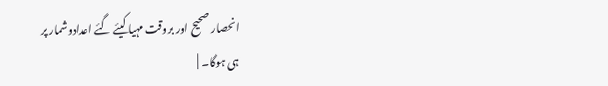انحصار صحیح اور بروقت مہیا کیئے گئے اعدادوشمار پر
ہی ہوگا۔ |